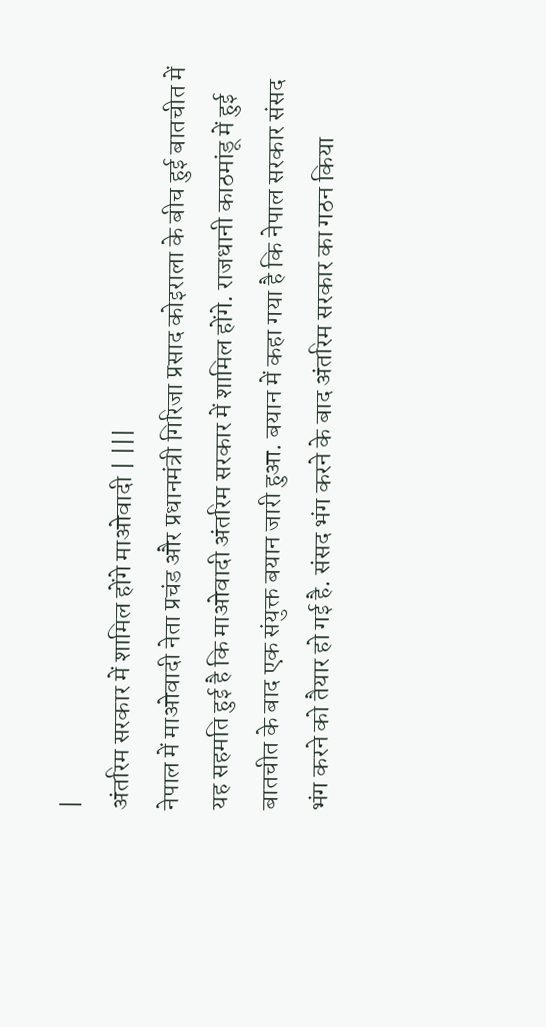|
अंतरिम सरकार में शामिल होंगे माओवादी | |||
नेपाल में माओवादी नेता प्रचंड और प्रधानमंत्री गिरिजा प्रसाद कोइराला के बीच हुई बातचीत में यह सहमति हुई है कि माओवादी अंतरिम सरकार में शामिल होंगे. राजधानी काठमांडू में हुई बातचीत के बाद एक संयुक्त बयान जारी हुआ. बयान में कहा गया है कि नेपाल सरकार संसद भंग करने को तैयार हो गई है. संसद भंग करने के बाद अंतरिम सरकार का गठन किया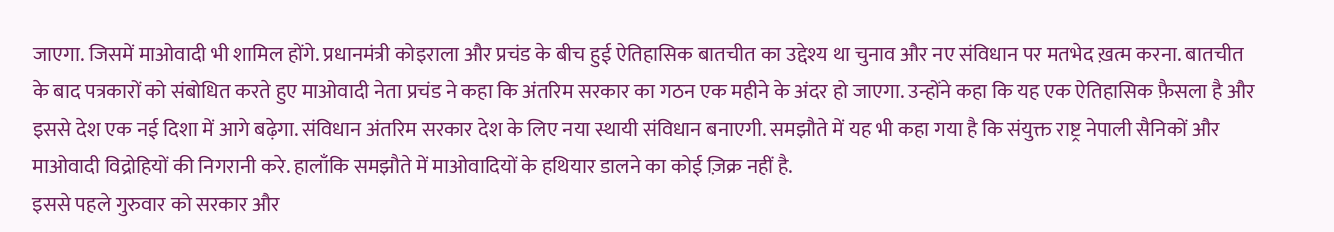जाएगा. जिसमें माओवादी भी शामिल होंगे. प्रधानमंत्री कोइराला और प्रचंड के बीच हुई ऐतिहासिक बातचीत का उद्देश्य था चुनाव और नए संविधान पर मतभेद ख़त्म करना. बातचीत के बाद पत्रकारों को संबोधित करते हुए माओवादी नेता प्रचंड ने कहा कि अंतरिम सरकार का गठन एक महीने के अंदर हो जाएगा. उन्होंने कहा कि यह एक ऐतिहासिक फ़ैसला है और इससे देश एक नई दिशा में आगे बढ़ेगा. संविधान अंतरिम सरकार देश के लिए नया स्थायी संविधान बनाएगी. समझौते में यह भी कहा गया है कि संयुक्त राष्ट्र नेपाली सैनिकों और माओवादी विद्रोहियों की निगरानी करे. हालाँकि समझौते में माओवादियों के हथियार डालने का कोई ज़िक्र नहीं है.
इससे पहले गुरुवार को सरकार और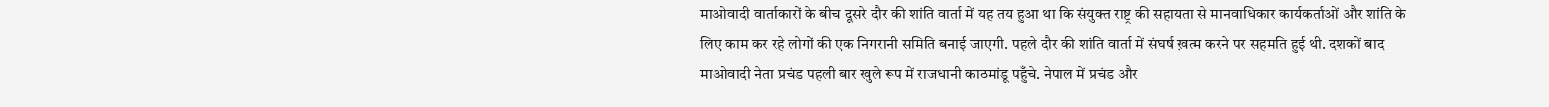माओवादी वार्ताकारों के बीच दूसरे दौर की शांति वार्ता में यह तय हुआ था कि संयुक्त राष्ट्र की सहायता से मानवाधिकार कार्यकर्ताओं और शांति के लिए काम कर रहे लोगों की एक निगरानी समिति बनाई जाएगी. पहले दौर की शांति वार्ता में संघर्ष ख़त्म करने पर सहमति हुई थी. दशकों बाद माओवादी नेता प्रचंड पहली बार खुले रूप में राजधानी काठमांडू पहुँचे. नेपाल में प्रचंड और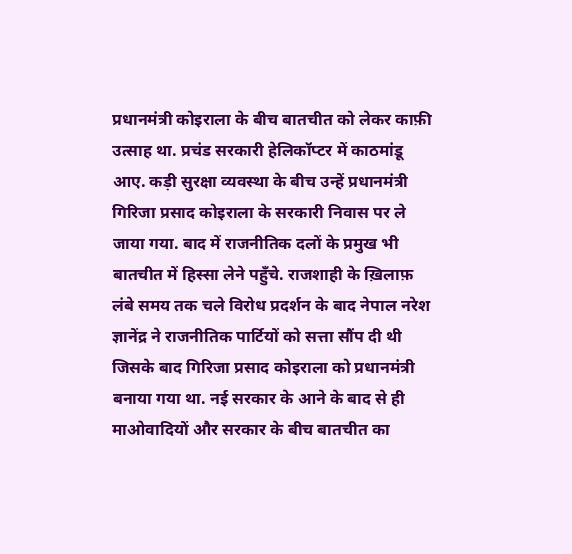प्रधानमंत्री कोइराला के बीच बातचीत को लेकर काफ़ी उत्साह था. प्रचंड सरकारी हेलिकॉप्टर में काठमांडू आए. कड़ी सुरक्षा व्यवस्था के बीच उन्हें प्रधानमंत्री गिरिजा प्रसाद कोइराला के सरकारी निवास पर ले जाया गया. बाद में राजनीतिक दलों के प्रमुख भी बातचीत में हिस्सा लेने पहुँचे. राजशाही के ख़िलाफ़ लंबे समय तक चले विरोध प्रदर्शन के बाद नेपाल नरेश ज्ञानेंद्र ने राजनीतिक पार्टियों को सत्ता सौंप दी थी जिसके बाद गिरिजा प्रसाद कोइराला को प्रधानमंत्री बनाया गया था. नई सरकार के आने के बाद से ही माओवादियों और सरकार के बीच बातचीत का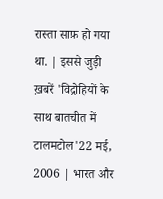रास्ता साफ़ हो गया था. | इससे जुड़ी ख़बरें 'विद्रोहियों के साथ बातचीत में टालमटोल'22 मई, 2006 | भारत और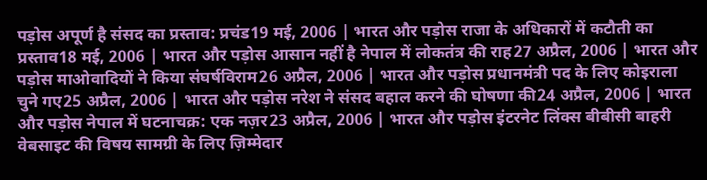पड़ोस अपूर्ण है संसद का प्रस्ताव: प्रचंड19 मई, 2006 | भारत और पड़ोस राजा के अधिकारों में कटौती का प्रस्ताव18 मई, 2006 | भारत और पड़ोस आसान नहीं है नेपाल में लोकतंत्र की राह27 अप्रैल, 2006 | भारत और पड़ोस माओवादियों ने किया संघर्षविराम26 अप्रैल, 2006 | भारत और पड़ोस प्रधानमंत्री पद के लिए कोइराला चुने गए25 अप्रैल, 2006 | भारत और पड़ोस नरेश ने संसद बहाल करने की घोषणा की24 अप्रैल, 2006 | भारत और पड़ोस नेपाल में घटनाचक्र: एक नज़र23 अप्रैल, 2006 | भारत और पड़ोस इंटरनेट लिंक्स बीबीसी बाहरी वेबसाइट की विषय सामग्री के लिए ज़िम्मेदार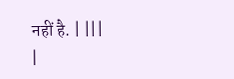नहीं है. | |||
|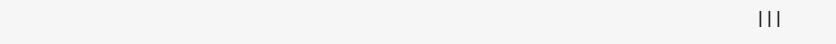|||